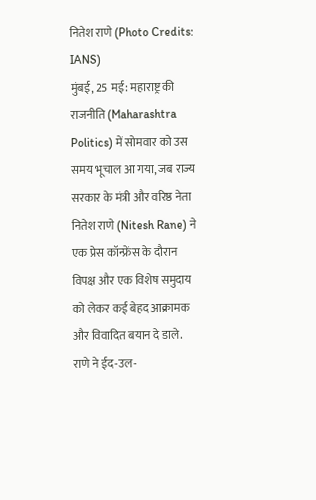नितेश राणे (Photo Credits: IANS)
मुंबई, 25 मई: महाराष्ट्र की राजनीति (Maharashtra Politics) में सोमवार को उस समय भूचाल आ गया, जब राज्य सरकार के मंत्री और वरिष्ठ नेता नितेश राणे (Nitesh Rane) ने एक प्रेस कॉन्फ्रेंस के दौरान विपक्ष और एक विशेष समुदाय को लेकर कई बेहद आक्रामक और विवादित बयान दे डाले. राणे ने ईद-उल-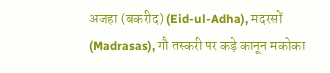अजहा (बकरीद) (Eid-ul-Adha), मदरसों (Madrasas), गौ तस्करी पर कड़े कानून मकोका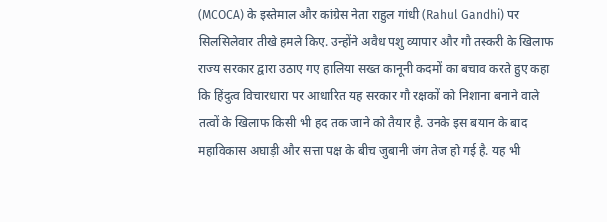(MCOCA) के इस्तेमाल और कांग्रेस नेता राहुल गांधी (Rahul Gandhi) पर सिलसिलेवार तीखे हमले किए. उन्होंने अवैध पशु व्यापार और गौ तस्करी के खिलाफ राज्य सरकार द्वारा उठाए गए हालिया सख्त कानूनी कदमों का बचाव करते हुए कहा कि हिंदुत्व विचारधारा पर आधारित यह सरकार गौ रक्षकों को निशाना बनाने वाले तत्वों के खिलाफ किसी भी हद तक जाने को तैयार है. उनके इस बयान के बाद महाविकास अघाड़ी और सत्ता पक्ष के बीच जुबानी जंग तेज हो गई है. यह भी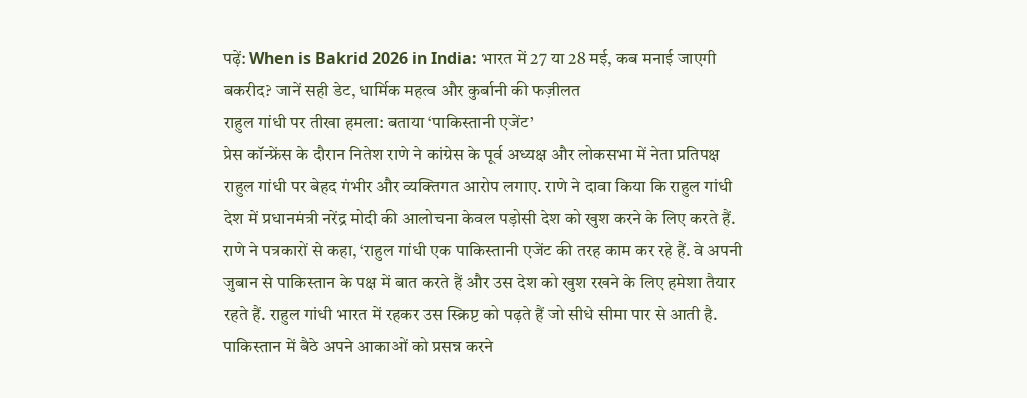पढ़ें: When is Bakrid 2026 in India: भारत में 27 या 28 मई, कब मनाई जाएगी बकरीद? जानें सही डेट, धार्मिक महत्व और कुर्बानी की फज़ीलत
राहुल गांधी पर तीखा हमला: बताया ‘पाकिस्तानी एजेंट’
प्रेस कॉन्फ्रेंस के दौरान नितेश राणे ने कांग्रेस के पूर्व अध्यक्ष और लोकसभा में नेता प्रतिपक्ष राहुल गांधी पर बेहद गंभीर और व्यक्तिगत आरोप लगाए. राणे ने दावा किया कि राहुल गांधी देश में प्रधानमंत्री नरेंद्र मोदी की आलोचना केवल पड़ोसी देश को खुश करने के लिए करते हैं.
राणे ने पत्रकारों से कहा, ‘राहुल गांधी एक पाकिस्तानी एजेंट की तरह काम कर रहे हैं. वे अपनी जुबान से पाकिस्तान के पक्ष में बात करते हैं और उस देश को खुश रखने के लिए हमेशा तैयार रहते हैं. राहुल गांधी भारत में रहकर उस स्क्रिप्ट को पढ़ते हैं जो सीधे सीमा पार से आती है. पाकिस्तान में बैठे अपने आकाओं को प्रसन्न करने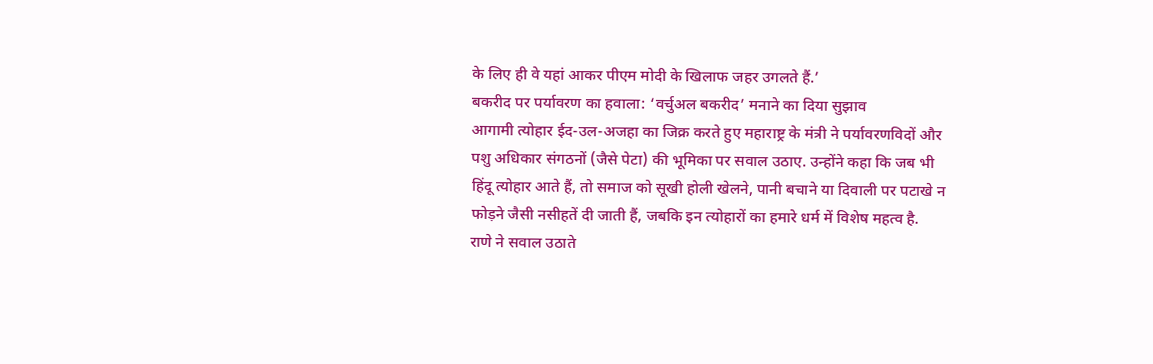के लिए ही वे यहां आकर पीएम मोदी के खिलाफ जहर उगलते हैं.’
बकरीद पर पर्यावरण का हवाला: ‘वर्चुअल बकरीद’ मनाने का दिया सुझाव
आगामी त्योहार ईद-उल-अजहा का जिक्र करते हुए महाराष्ट्र के मंत्री ने पर्यावरणविदों और पशु अधिकार संगठनों (जैसे पेटा) की भूमिका पर सवाल उठाए. उन्होंने कहा कि जब भी हिंदू त्योहार आते हैं, तो समाज को सूखी होली खेलने, पानी बचाने या दिवाली पर पटाखे न फोड़ने जैसी नसीहतें दी जाती हैं, जबकि इन त्योहारों का हमारे धर्म में विशेष महत्व है.
राणे ने सवाल उठाते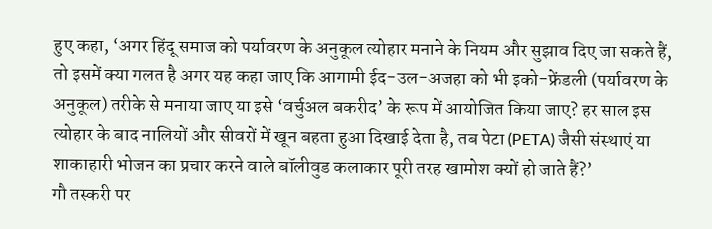हुए कहा, ‘अगर हिंदू समाज को पर्यावरण के अनुकूल त्योहार मनाने के नियम और सुझाव दिए जा सकते हैं, तो इसमें क्या गलत है अगर यह कहा जाए कि आगामी ईद-उल-अजहा को भी इको-फ्रेंडली (पर्यावरण के अनुकूल) तरीके से मनाया जाए या इसे ‘वर्चुअल बकरीद’ के रूप में आयोजित किया जाए? हर साल इस त्योहार के बाद नालियों और सीवरों में खून बहता हुआ दिखाई देता है, तब पेटा (PETA) जैसी संस्थाएं या शाकाहारी भोजन का प्रचार करने वाले बॉलीवुड कलाकार पूरी तरह खामोश क्यों हो जाते हैं?’
गौ तस्करी पर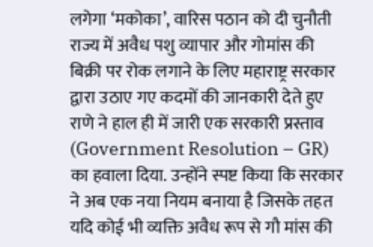लगेगा ‘मकोका’, वारिस पठान को दी चुनौती
राज्य में अवैध पशु व्यापार और गोमांस की बिक्री पर रोक लगाने के लिए महाराष्ट्र सरकार द्वारा उठाए गए कदमों की जानकारी देते हुए राणे ने हाल ही में जारी एक सरकारी प्रस्ताव (Government Resolution – GR) का हवाला दिया. उन्होंने स्पष्ट किया कि सरकार ने अब एक नया नियम बनाया है जिसके तहत यदि कोई भी व्यक्ति अवैध रूप से गौ मांस की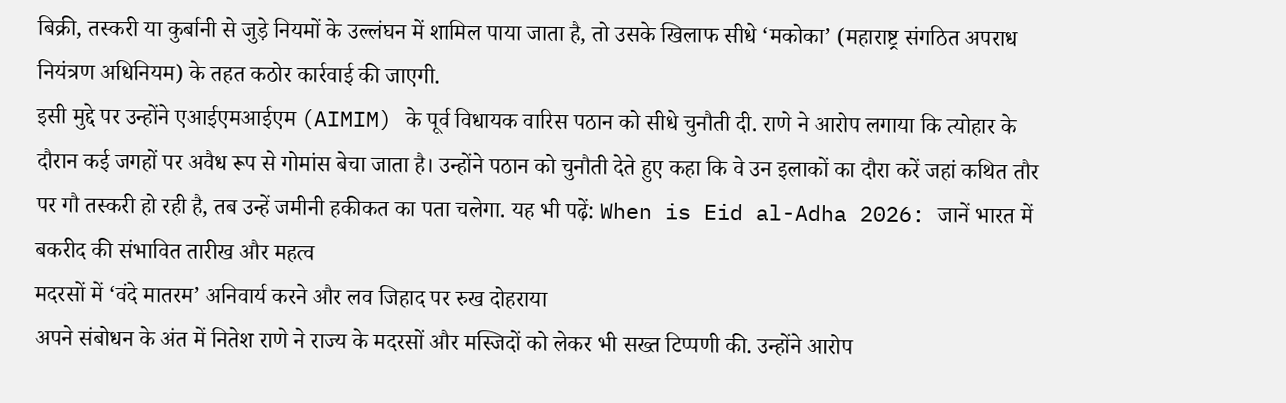बिक्री, तस्करी या कुर्बानी से जुड़े नियमों के उल्लंघन में शामिल पाया जाता है, तो उसके खिलाफ सीधे ‘मकोका’ (महाराष्ट्र संगठित अपराध नियंत्रण अधिनियम) के तहत कठोर कार्रवाई की जाएगी.
इसी मुद्दे पर उन्होंने एआईएमआईएम (AIMIM) के पूर्व विधायक वारिस पठान को सीधे चुनौती दी. राणे ने आरोप लगाया कि त्योहार के दौरान कई जगहों पर अवैध रूप से गोमांस बेचा जाता है। उन्होंने पठान को चुनौती देते हुए कहा कि वे उन इलाकों का दौरा करें जहां कथित तौर पर गौ तस्करी हो रही है, तब उन्हें जमीनी हकीकत का पता चलेगा. यह भी पढ़ें: When is Eid al-Adha 2026: जानें भारत में बकरीद की संभावित तारीख और महत्व
मदरसों में ‘वंदे मातरम’ अनिवार्य करने और लव जिहाद पर रुख दोहराया
अपने संबोधन के अंत में नितेश राणे ने राज्य के मदरसों और मस्जिदों को लेकर भी सख्त टिप्पणी की. उन्होंने आरोप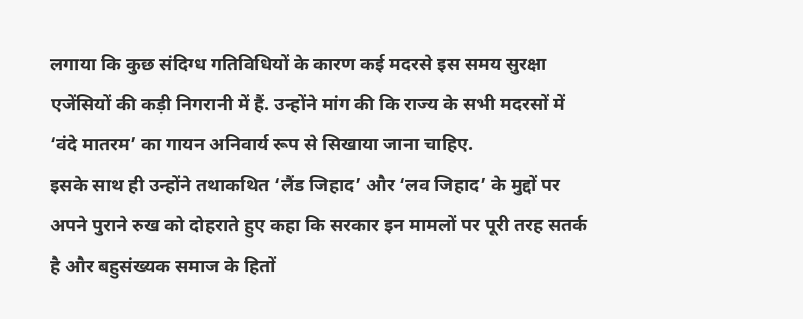लगाया कि कुछ संदिग्ध गतिविधियों के कारण कई मदरसे इस समय सुरक्षा एजेंसियों की कड़ी निगरानी में हैं. उन्होंने मांग की कि राज्य के सभी मदरसों में ‘वंदे मातरम’ का गायन अनिवार्य रूप से सिखाया जाना चाहिए.
इसके साथ ही उन्होंने तथाकथित ‘लैंड जिहाद’ और ‘लव जिहाद’ के मुद्दों पर अपने पुराने रुख को दोहराते हुए कहा कि सरकार इन मामलों पर पूरी तरह सतर्क है और बहुसंख्यक समाज के हितों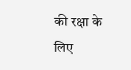की रक्षा के लिए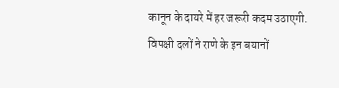कानून के दायरे में हर जरूरी कदम उठाएगी. विपक्षी दलों ने राणे के इन बयानों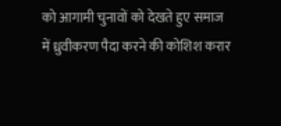को आगामी चुनावों को देखते हुए समाज में ध्रुवीकरण पैदा करने की कोशिश करार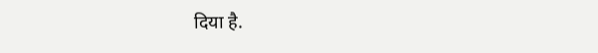दिया है.